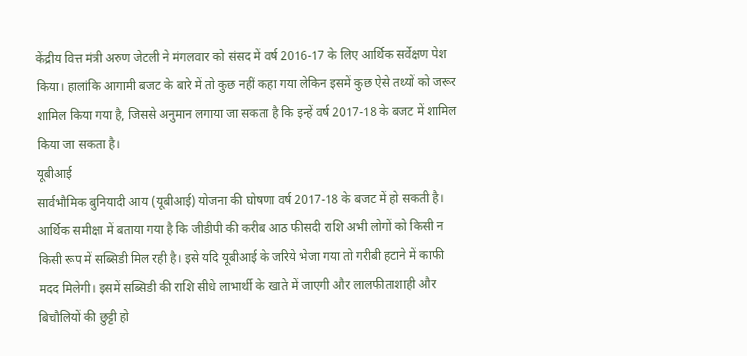केंद्रीय वित्त मंत्री अरुण जेटली ने मंगलवार को संसद में वर्ष 2016-17 के लिए आर्थिक सर्वेक्षण पेश किया। हालांकि आगामी बजट के बारे में तो कुछ नहीं कहा गया लेकिन इसमें कुछ ऐसे तथ्यों को जरूर शामिल किया गया है, जिससे अनुमान लगाया जा सकता है कि इन्हें वर्ष 2017-18 के बजट में शामिल किया जा सकता है।
यूबीआई
सार्वभौमिक बुनियादी आय (यूबीआई) योजना की घोषणा वर्ष 2017-18 के बजट में हो सकती है। आर्थिक समीक्षा में बताया गया है कि जीडीपी की करीब आठ फीसदी राशि अभी लोगों को किसी न किसी रूप में सब्सिडी मिल रही है। इसे यदि यूबीआई के जरिये भेजा गया तो गरीबी हटाने में काफी मदद मिलेगी। इसमें सब्सिडी की राशि सीधे लाभार्थी के खाते में जाएगी और लालफीताशाही और बिचौलियों की छुट्टी हो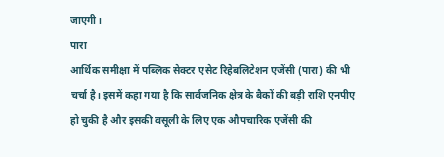जाएगी।
पारा
आर्थिक समीक्षा में पब्लिक सेक्टर एसेट रिहेबलिटेशन एजेंसी (पारा) की भी चर्चा है। इसमें कहा गया है कि सार्वजनिक क्षेत्र के बैकों की बड़ी राशि एनपीए हो चुकी है और इसकी वसूली के लिए एक औपचारिक एजेंसी की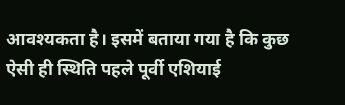आवश्यकता है। इसमें बताया गया है कि कुछ ऐसी ही स्थिति पहले पूर्वी एशियाई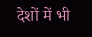देशों में भी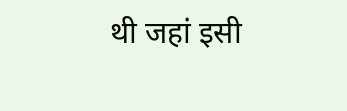थी जहां इसी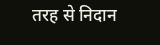तरह से निदान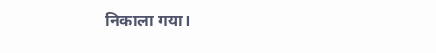निकाला गया।